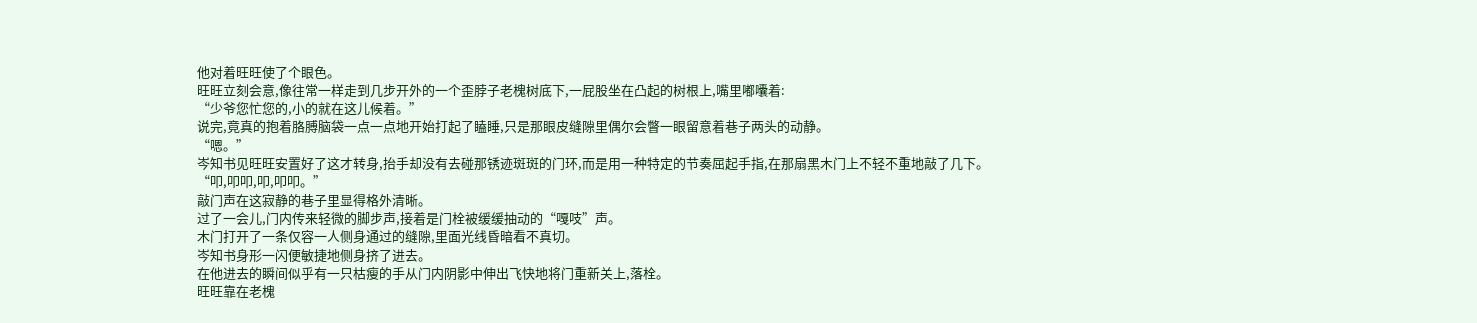他对着旺旺使了个眼色。
旺旺立刻会意,像往常一样走到几步开外的一个歪脖子老槐树底下,一屁股坐在凸起的树根上,嘴里嘟囔着:
“少爷您忙您的,小的就在这儿候着。”
说完,竟真的抱着胳膊脑袋一点一点地开始打起了瞌睡,只是那眼皮缝隙里偶尔会瞥一眼留意着巷子两头的动静。
“嗯。”
岑知书见旺旺安置好了这才转身,抬手却没有去碰那锈迹斑斑的门环,而是用一种特定的节奏屈起手指,在那扇黑木门上不轻不重地敲了几下。
“叩,叩叩,叩,叩叩。”
敲门声在这寂静的巷子里显得格外清晰。
过了一会儿,门内传来轻微的脚步声,接着是门栓被缓缓抽动的“嘎吱”声。
木门打开了一条仅容一人侧身通过的缝隙,里面光线昏暗看不真切。
岑知书身形一闪便敏捷地侧身挤了进去。
在他进去的瞬间似乎有一只枯瘦的手从门内阴影中伸出飞快地将门重新关上,落栓。
旺旺靠在老槐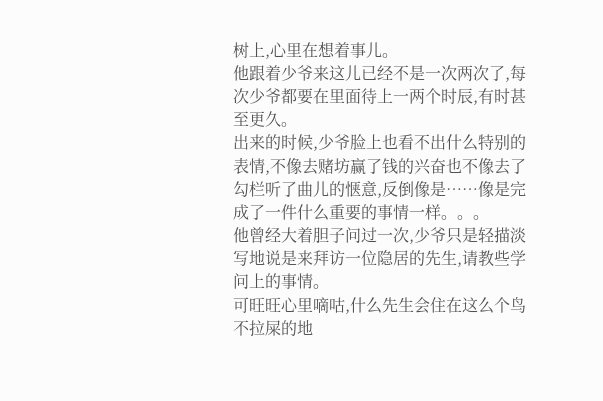树上,心里在想着事儿。
他跟着少爷来这儿已经不是一次两次了,每次少爷都要在里面待上一两个时辰,有时甚至更久。
出来的时候,少爷脸上也看不出什么特别的表情,不像去赌坊赢了钱的兴奋也不像去了勾栏听了曲儿的惬意,反倒像是……像是完成了一件什么重要的事情一样。。。
他曾经大着胆子问过一次,少爷只是轻描淡写地说是来拜访一位隐居的先生,请教些学问上的事情。
可旺旺心里嘀咕,什么先生会住在这么个鸟不拉屎的地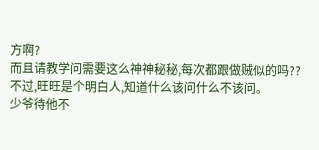方啊?
而且请教学问需要这么神神秘秘,每次都跟做贼似的吗??
不过,旺旺是个明白人,知道什么该问什么不该问。
少爷待他不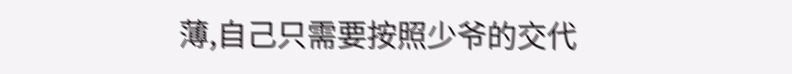薄,自己只需要按照少爷的交代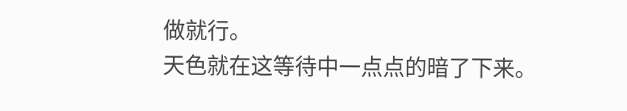做就行。
天色就在这等待中一点点的暗了下来。